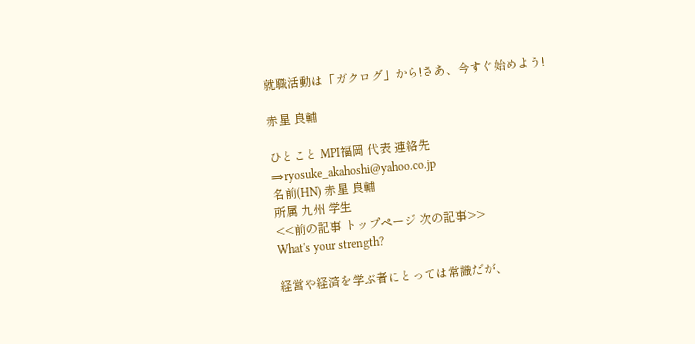就職活動は「ガクログ」から!さあ、今すぐ始めよう!

赤星 良輔

ひとこと MPI福岡 代表 連絡先⇒ryosuke_akahoshi@yahoo.co.jp
名前(HN) 赤星 良輔
所属 九州 学生
<<前の記事 トップページ 次の記事>>
What's your strength?

経営や経済を学ぶ者にとっては常識だが、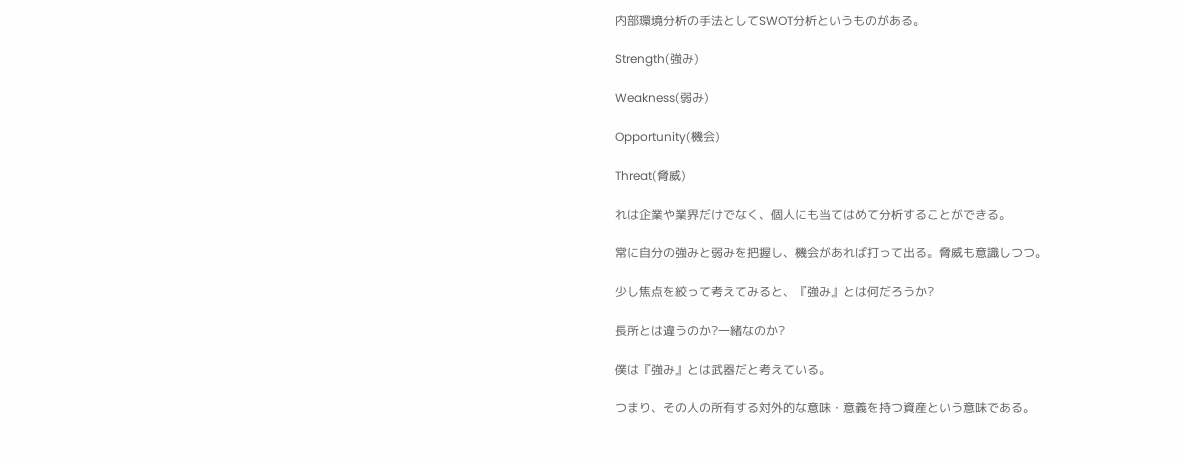内部環境分析の手法としてSWOT分析というものがある。

Strength(強み)

Weakness(弱み)

Opportunity(機会)

Threat(脅威)

れは企業や業界だけでなく、個人にも当てはめて分析することができる。

常に自分の強みと弱みを把握し、機会があれば打って出る。脅威も意識しつつ。

少し焦点を絞って考えてみると、『強み』とは何だろうか?

長所とは違うのか?一緒なのか?

僕は『強み』とは武器だと考えている。

つまり、その人の所有する対外的な意味・意義を持つ資産という意味である。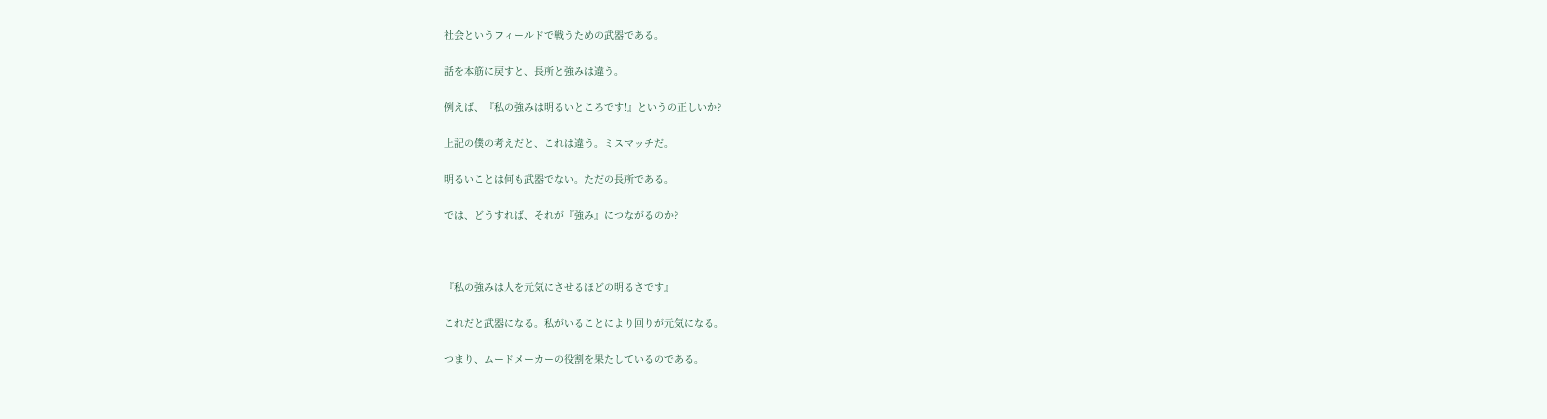社会というフィールドで戦うための武器である。

話を本筋に戻すと、長所と強みは違う。

例えば、『私の強みは明るいところです!』というの正しいか?

上記の僕の考えだと、これは違う。ミスマッチだ。

明るいことは何も武器でない。ただの長所である。

では、どうすれば、それが『強み』につながるのか?



『私の強みは人を元気にさせるほどの明るさです』

これだと武器になる。私がいることにより回りが元気になる。

つまり、ムードメーカーの役割を果たしているのである。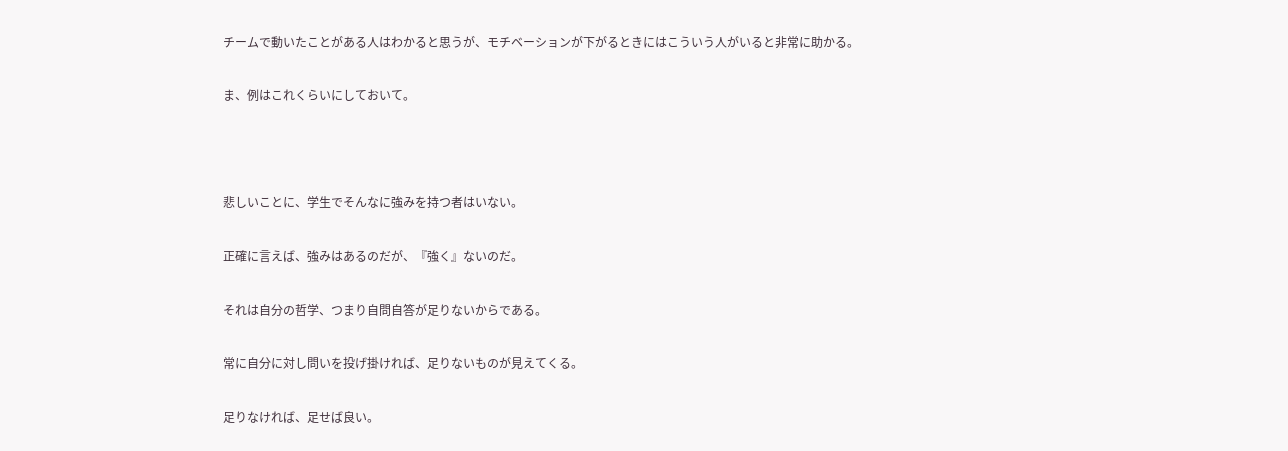チームで動いたことがある人はわかると思うが、モチベーションが下がるときにはこういう人がいると非常に助かる。

ま、例はこれくらいにしておいて。



悲しいことに、学生でそんなに強みを持つ者はいない。

正確に言えば、強みはあるのだが、『強く』ないのだ。

それは自分の哲学、つまり自問自答が足りないからである。

常に自分に対し問いを投げ掛ければ、足りないものが見えてくる。

足りなければ、足せば良い。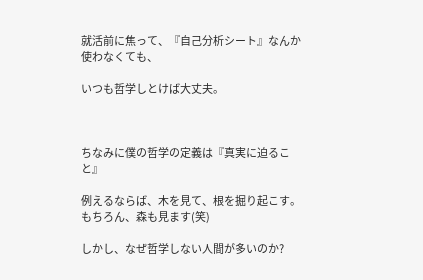就活前に焦って、『自己分析シート』なんか使わなくても、

いつも哲学しとけば大丈夫。



ちなみに僕の哲学の定義は『真実に迫ること』

例えるならば、木を見て、根を掘り起こす。もちろん、森も見ます(笑)

しかし、なぜ哲学しない人間が多いのか?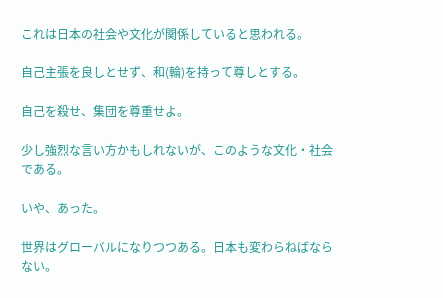これは日本の社会や文化が関係していると思われる。

自己主張を良しとせず、和(輪)を持って尊しとする。

自己を殺せ、集団を尊重せよ。

少し強烈な言い方かもしれないが、このような文化・社会である。

いや、あった。

世界はグローバルになりつつある。日本も変わらねばならない。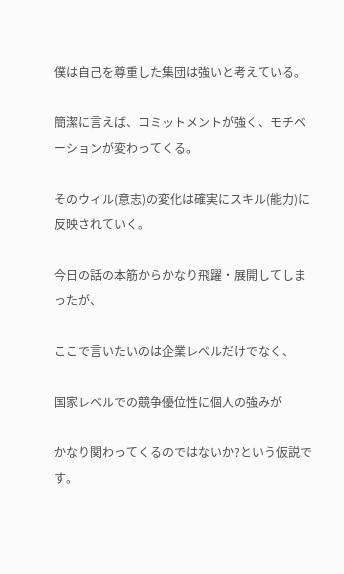僕は自己を尊重した集団は強いと考えている。

簡潔に言えば、コミットメントが強く、モチベーションが変わってくる。

そのウィル(意志)の変化は確実にスキル(能力)に反映されていく。

今日の話の本筋からかなり飛躍・展開してしまったが、

ここで言いたいのは企業レベルだけでなく、

国家レベルでの競争優位性に個人の強みが

かなり関わってくるのではないか?という仮説です。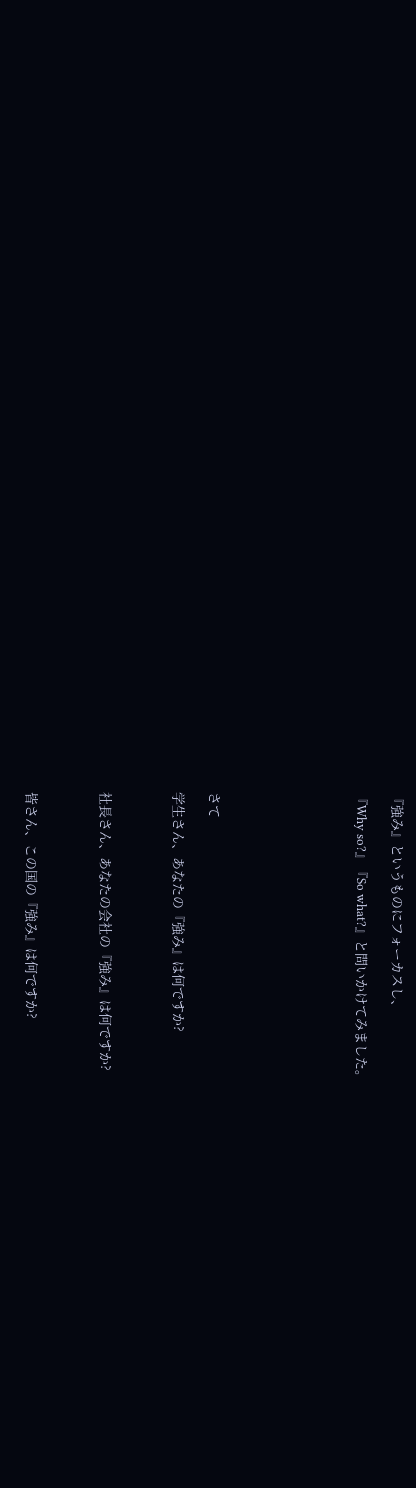『強み』というものにフォーカスし、

『Why so?』『So what?』と問いかけてみました。







さて

学生さん、あなたの『強み』は何ですか?



社長さん、あなたの会社の『強み』は何ですか?



皆さん、この国の『強み』は何ですか?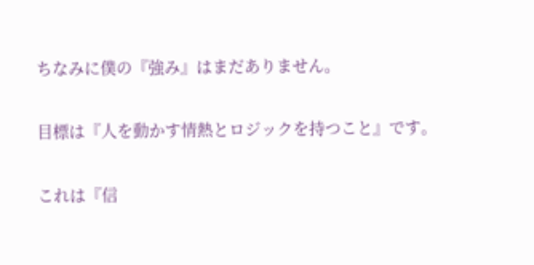ちなみに僕の『強み』はまだありません。

目標は『人を動かす情熱とロジックを持つこと』です。

これは『信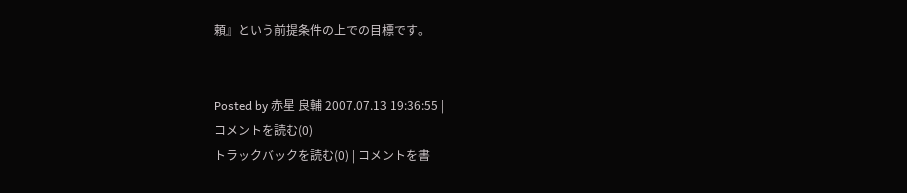頼』という前提条件の上での目標です。


Posted by 赤星 良輔 2007.07.13 19:36:55 |
コメントを読む(0)
トラックバックを読む(0) | コメントを書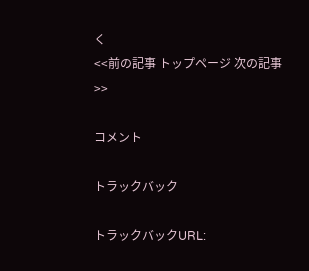く
<<前の記事 トップページ 次の記事>>

コメント

トラックバック

トラックバックURL: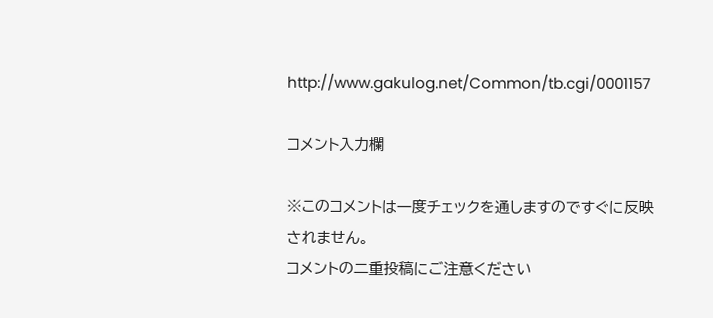http://www.gakulog.net/Common/tb.cgi/0001157

コメント入力欄

※このコメントは一度チェックを通しますのですぐに反映されません。
コメントの二重投稿にご注意ください